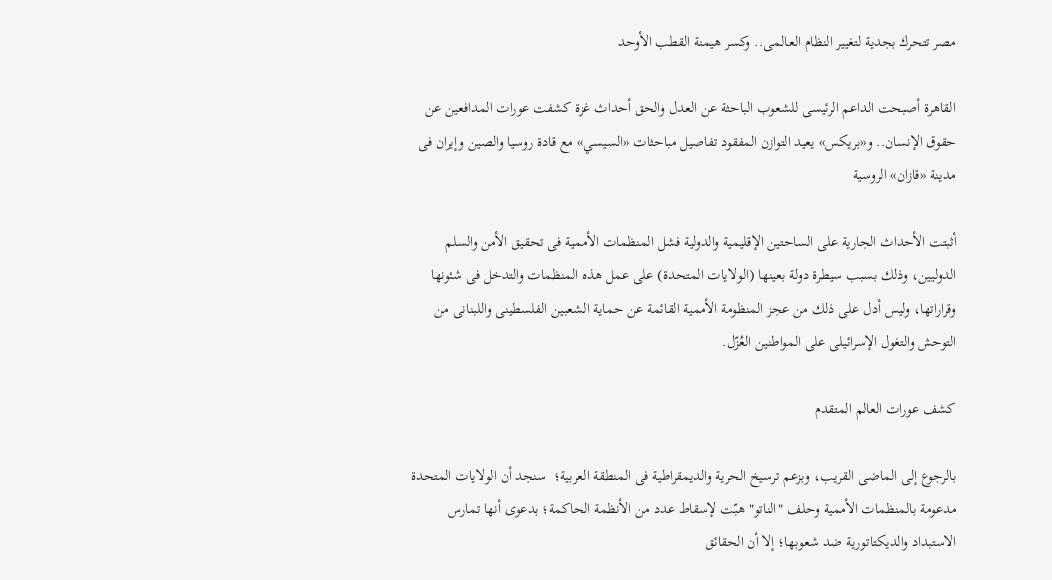مصر تتحرك بجدية لتغيير النظام العـالمى.. وكسر هيمنة القطب الأوحد

القاهرة أصبحت الداعم الرئيسى للشعوب الباحثة عن العدل والحق أحداث غزة كشفت عورات المدافعين عن حقوق الإنسان.. و«بريكس» يعيد التوازن المفقود تفاصيل مباحثات «السيسي» مع قادة روسيا والصين وإيران فى مدينة «قازان» الروسية

أثبتت الأحداث الجارية على الساحتين الإقليمية والدولية فشل المنظمات الأممية فى تحقيق الأمن والسلم الدوليين، وذلك بسبب سيطرة دولة بعينها (الولايات المتحدة) على عمل هذه المنظمات والتدخل فى شئونها وقراراتها، وليس أدل على ذلك من عجز المنظومة الأممية القائمة عن حماية الشعبين الفلسطينى واللبنانى من التوحش والتغول الإسرائيلى على المواطنين العُزّل.

كشف عورات العالم المتقدم

بالرجوع إلى الماضى القريب، وبزعم ترسيخ الحرية والديمقراطية فى المنطقة العربية؛  سنجد أن الولايات المتحدة مدعومة بالمنظمات الأممية وحلف "الناتو" هبّت لإسقاط عدد من الأنظمة الحاكمة؛ بدعوى أنها تمارس الاستبداد والديكتاتورية ضد شعوبها؛ إلا أن الحقائق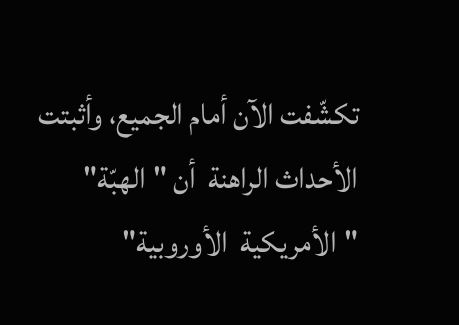تكشّفت الآن أمام الجميع، وأثبتت الأحداث الراهنة  أن "الهبّة" "الأمريكية  الأوروبية"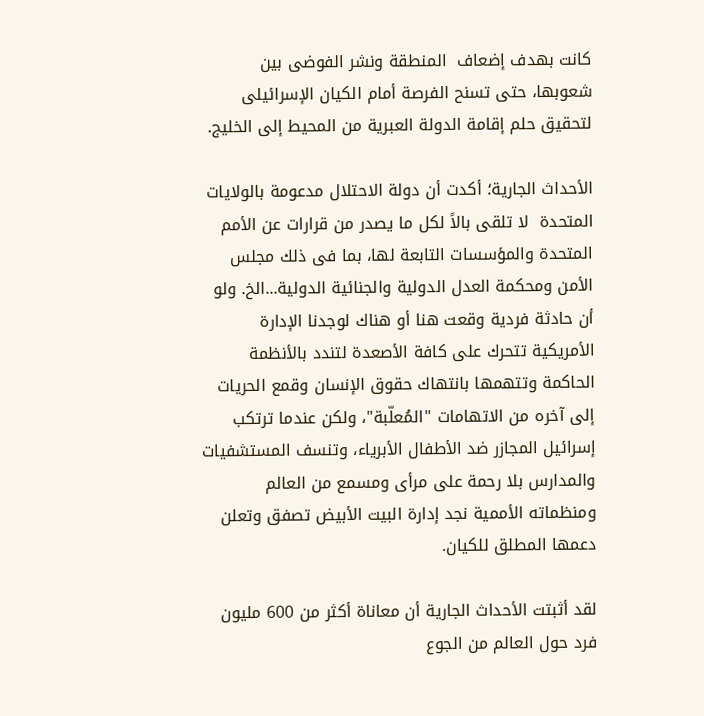كانت بهدف إضعاف  المنطقة ونشر الفوضى بين شعوبها، حتى تسنح الفرصة أمام الكيان الإسرائيلى لتحقيق حلم إقامة الدولة العبرية من المحيط إلى الخليج.

الأحداث الجارية؛ أكدت أن دولة الاحتلال مدعومة بالولايات المتحدة  لا تلقى بالاً لكل ما يصدر من قرارات عن الأمم المتحدة والمؤسسات التابعة لها، بما فى ذلك مجلس الأمن ومحكمة العدل الدولية والجنائية الدولية...الخ. ولو أن حادثة فردية وقعت هنا أو هناك لوجدنا الإدارة الأمريكية تتحرك على كافة الأصعدة لتندد بالأنظمة الحاكمة وتتهمها بانتهاك حقوق الإنسان وقمع الحريات إلى آخره من الاتهامات "المُعلّبة"، ولكن عندما ترتكب إسرائيل المجازر ضد الأطفال الأبرياء، وتنسف المستشفيات والمدارس بلا رحمة على مرأى ومسمع من العالم ومنظماته الأممية نجد إدارة البيت الأبيض تصفق وتعلن دعمها المطلق للكيان.

لقد أثبتت الأحداث الجارية أن معاناة أكثر من 600 مليون فرد حول العالم من الجوع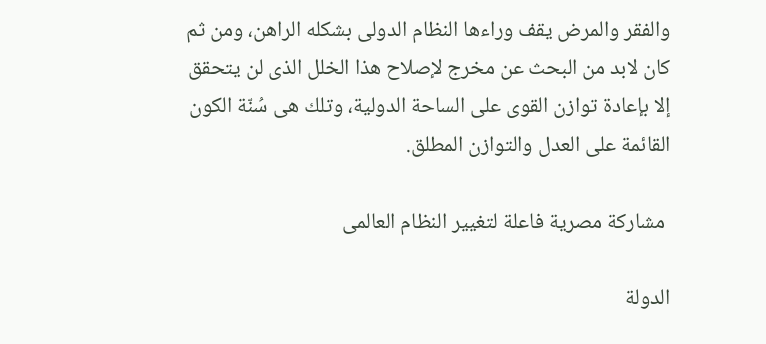والفقر والمرض يقف وراءها النظام الدولى بشكله الراهن، ومن ثم كان لابد من البحث عن مخرج لإصلاح هذا الخلل الذى لن يتحقق إلا بإعادة توازن القوى على الساحة الدولية، وتلك هى سُنّة الكون القائمة على العدل والتوازن المطلق.

 مشاركة مصرية فاعلة لتغيير النظام العالمى

الدولة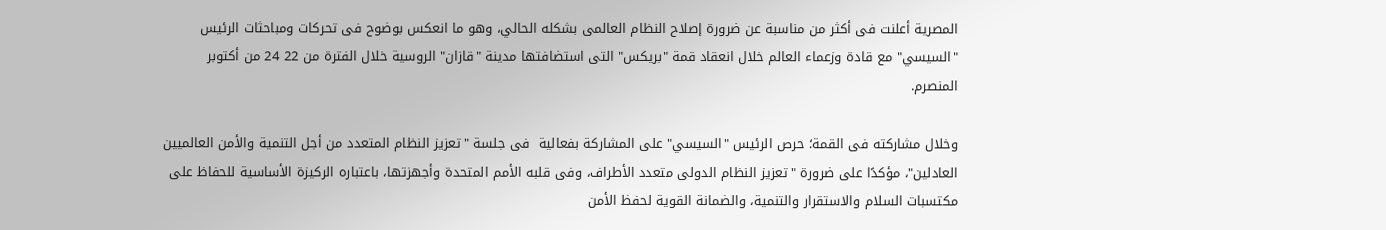المصرية أعلنت فى أكثر من مناسبة عن ضرورة إصلاح النظام العالمى بشكله الحالي، وهو ما انعكس بوضوح فى تحركات ومباحثات الرئيس "السيسي" مع قادة وزعماء العالم خلال انعقاد قمة "بريكس" التى استضافتها مدينة "قازان" الروسية خلال الفترة من 22 24 من أكتوبر المنصرم.

وخلال مشاركته فى القمة؛ حرص الرئيس "السيسي" على المشاركة بفعالية  فى جلسة "تعزيز النظام المتعدد من أجل التنمية والأمن العالميين العادلين"، مؤكدًا على ضرورة "تعزيز النظام الدولى متعدد الأطراف، وفى قلبه الأمم المتحدة وأجهزتها، باعتباره الركيزة الأساسية للحفاظ على مكتسبات السلام والاستقرار والتنمية، والضمانة القوية لحفظ الأمن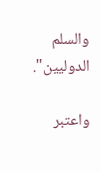والسلم الدوليين".

واعتبر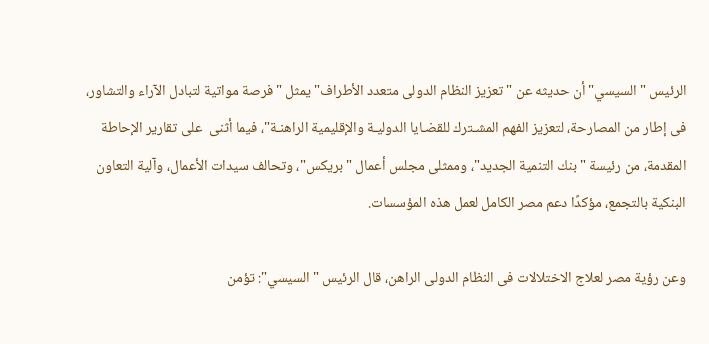الرئيس "السيسي" أن حديثه عن "تعزيز النظام الدولى متعدد الأطراف" يمثل "فرصة مواتية لتبادل الآراء والتشاور، فى إطار من المصارحة، لتعزيز الفهم المشـترك للقضـايا الدوليـة والإقليمية الراهنـة"، فيما أثنى  على تقارير الإحاطة المقدمة، من رئيسة "بنك التنمية الجديد"، وممثلى مجلس أعمال "بريكس"، وتحالف سيدات الأعمال، وآلية التعاون البنكية بالتجمع، مؤكدًا دعم مصر الكامل لعمل هذه المؤسسات.

وعن رؤية مصر لعلاج الاختلالات فى النظام الدولى الراهن، قال الرئيس "السيسي": تؤمن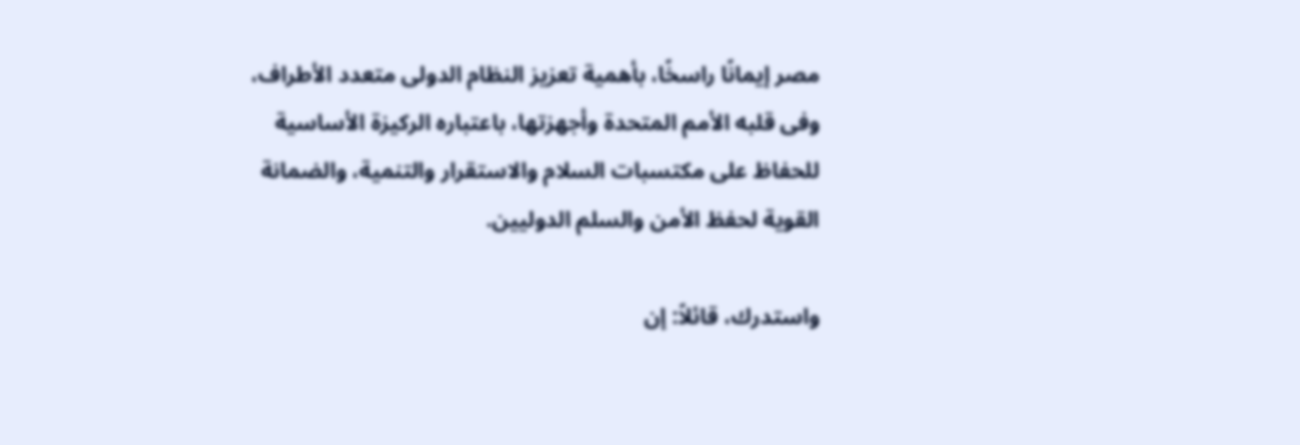مصر إيمانًا راسخًا، بأهمية تعزيز النظام الدولى متعدد الأطراف، وفى قلبه الأمم المتحدة وأجهزتها، باعتباره الركيزة الأساسية للحفاظ على مكتسبات السلام والاستقرار والتنمية، والضمانة القوية لحفظ الأمن والسلم الدوليين.

واستدرك، قائلاً: إن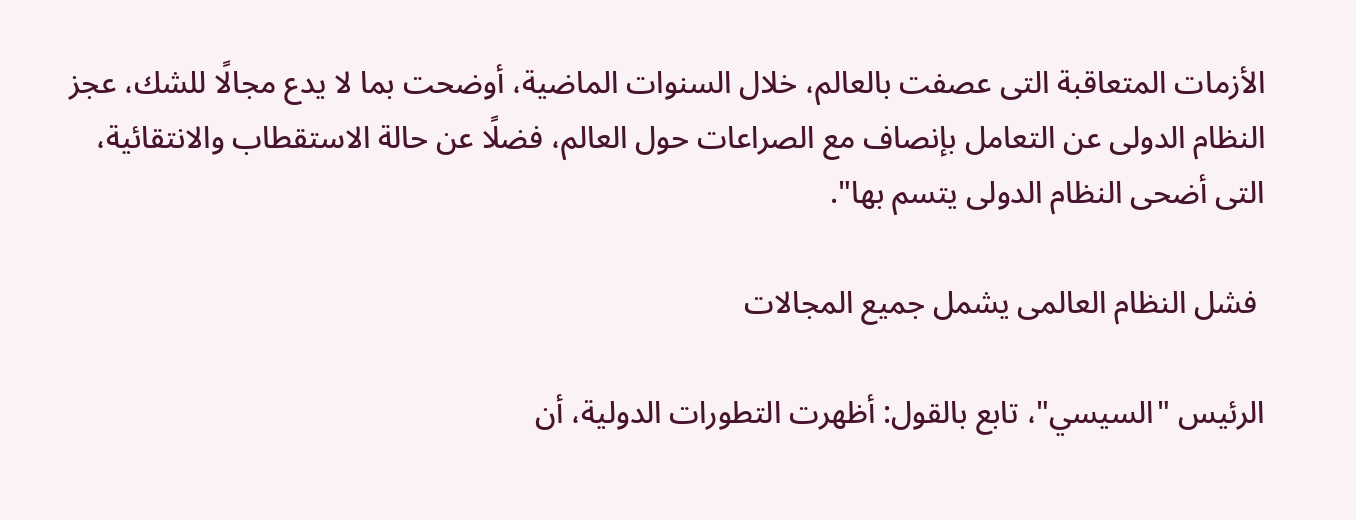الأزمات المتعاقبة التى عصفت بالعالم، خلال السنوات الماضية، أوضحت بما لا يدع مجالًا للشك، عجز النظام الدولى عن التعامل بإنصاف مع الصراعات حول العالم، فضلًا عن حالة الاستقطاب والانتقائية، التى أضحى النظام الدولى يتسم بها".

 فشل النظام العالمى يشمل جميع المجالات

الرئيس "السيسي"، تابع بالقول: أظهرت التطورات الدولية، أن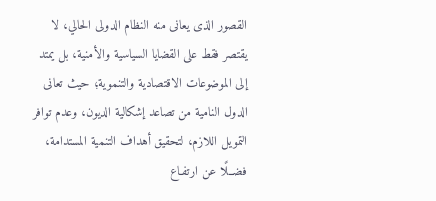القصور الذى يعانى منه النظام الدولى الحالي، لا يقتصر فقط على القضايا السياسية والأمنية، بل يمتد إلى الموضوعات الاقتصادية والتنموية؛ حيث تعانى الدول النامية من تصاعد إشكالية الديون، وعدم توافر التمويل اللازم، لتحقيق أهداف التنمية المستدامة، فضــلًا عن ارتفـاع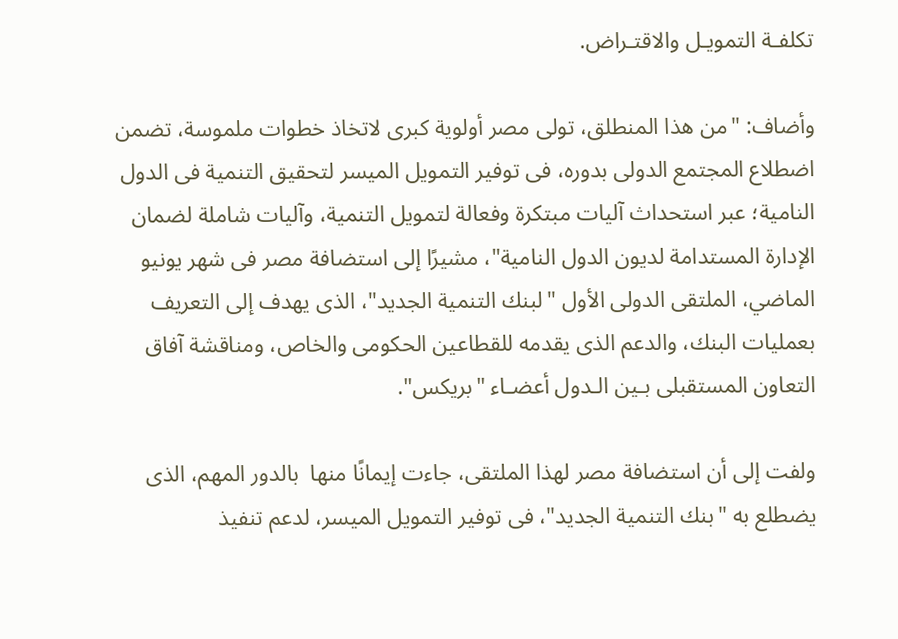تكلفـة التمويـل والاقتـراض.

وأضاف: "من هذا المنطلق، تولى مصر أولوية كبرى لاتخاذ خطوات ملموسة، تضمن اضطلاع المجتمع الدولى بدوره، فى توفير التمويل الميسر لتحقيق التنمية فى الدول النامية؛ عبر استحداث آليات مبتكرة وفعالة لتمويل التنمية، وآليات شاملة لضمان الإدارة المستدامة لديون الدول النامية"، مشيرًا إلى استضافة مصر فى شهر يونيو الماضي، الملتقى الدولى الأول "لبنك التنمية الجديد"، الذى يهدف إلى التعريف بعمليات البنك، والدعم الذى يقدمه للقطاعين الحكومى والخاص، ومناقشة آفاق التعاون المستقبلى بـين الـدول أعضـاء "بريكس".

ولفت إلى أن استضافة مصر لهذا الملتقى، جاءت إيمانًا منها  بالدور المهم، الذى يضطلع به "بنك التنمية الجديد"، فى توفير التمويل الميسر، لدعم تنفيذ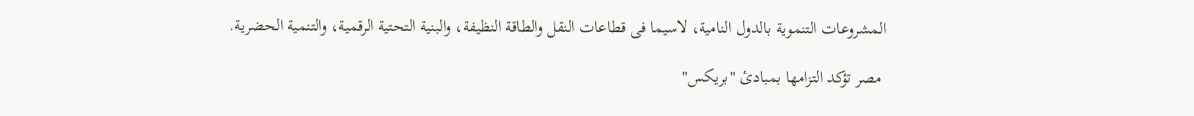المشروعات التنموية بالدول النامية، لاسيما فى قطاعات النقل والطاقة النظيفة، والبنية التحتية الرقمية، والتنمية الحضرية.

 مصر تؤكد التزامها بمبادئ "بريكس"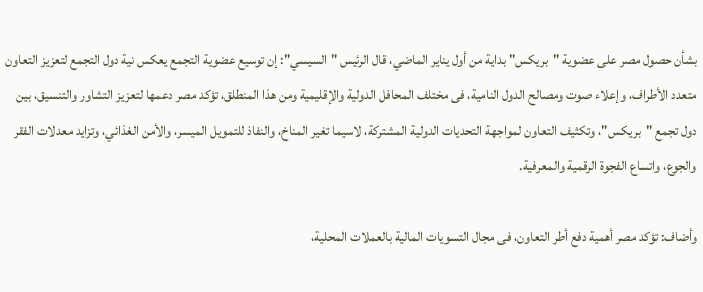بشأن حصول مصر على عضوية "بريكس" بداية من أول يناير الماضي، قال الرئيس "السيسي": إن توسيع عضوية التجمع يعكس نية دول التجمع لتعزيز التعاون متعدد الأطراف، وإعلاء صوت ومصالح الدول النامية، فى مختلف المحافل الدولية والإقليمية ومن هذا المنطلق، تؤكد مصر دعمها لتعزيز التشاور والتنسيق، بين دول تجمع "بريكس"، وتكثيف التعاون لمواجهة التحديات الدولية المشتركة، لاسيما تغير المناخ، والنفاذ للتمويل الميسر، والأمن الغذائي، وتزايد معدلات الفقر والجوع، واتساع الفجوة الرقمية والمعرفية.

وأضاف: تؤكد مصر أهمية دفع أطر التعاون، فى مجال التسويات المالية بالعملات المحلية،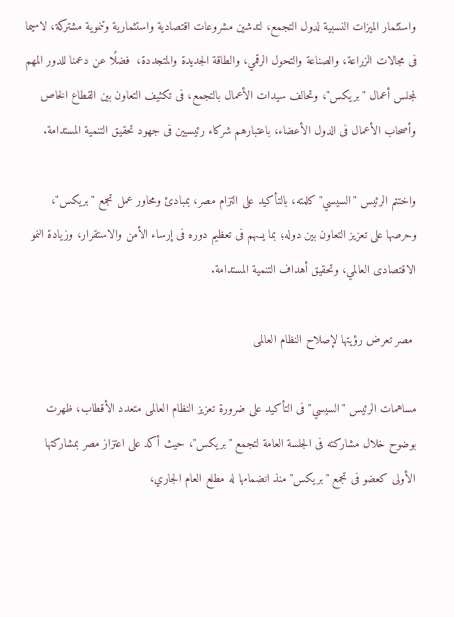واستثمار الميزات النسبية لدول التجمع، لتدشين مشروعات اقتصادية واستثمارية وتنموية مشتركة، لاسيما فى مجالات الزراعة، والصناعة والتحول الرقمي، والطاقة الجديدة والمتجددة،  فضلًا عن دعمنا للدور المهم لمجلس أعمال "بريكس"، وتحالف سيدات الأعمال بالتجمع، فى تكثيف التعاون بين القطاع الخاص وأصحاب الأعمال فى الدول الأعضاء، باعتبارهم شركاء رئيسيين فى جهود تحقيق التنمية المستدامة.

واختتم الرئيس "السيسي" كلمته، بالتأكيد على التزام مصر، بمبادئ ومحاور عمل تجمع "بريكس"، وحرصها على تعزيز التعاون بين دوله؛ بما يسهم فى تعظيم دوره فى إرساء الأمن والاستقرار، وزيادة النمو الاقتصادى العالمي، وتحقيق أهداف التنمية المستدامة.

 مصر تعرض رؤيتها لإصلاح النظام العالمى

مساهمات الرئيس "السيسي" فى التأكيد على ضرورة تعزيز النظام العالمى متعدد الأقطاب، ظهرت بوضوح خلال مشاركته فى الجلسة العامة لتجمع "بريكس"، حيث أكد على اعتزاز مصر بمشاركتها الأولى كعضو فى تجمع "بريكس" منذ انضمامها له مطلع العام الجاري،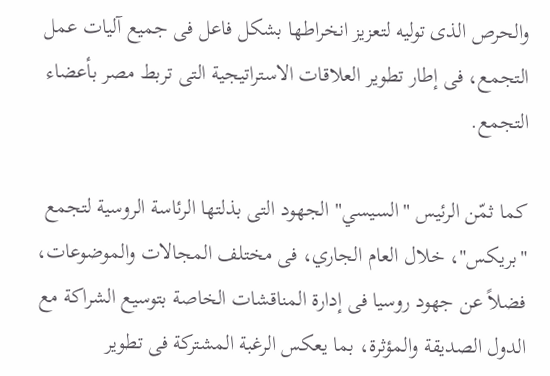والحرص الذى توليه لتعزيز انخراطها بشكل فاعل فى جميع آليات عمل التجمع، فى إطار تطوير العلاقات الاستراتيجية التى تربط مصر بأعضاء التجمع.

كما ثمّن الرئيس "السيسي" الجهود التى بذلتها الرئاسة الروسية لتجمع "بريكس"، خلال العام الجاري، فى مختلف المجالات والموضوعات، فضلاً عن جهود روسيا فى إدارة المناقشات الخاصة بتوسيع الشراكة مع الدول الصديقة والمؤثرة، بما يعكس الرغبة المشتركة فى تطوير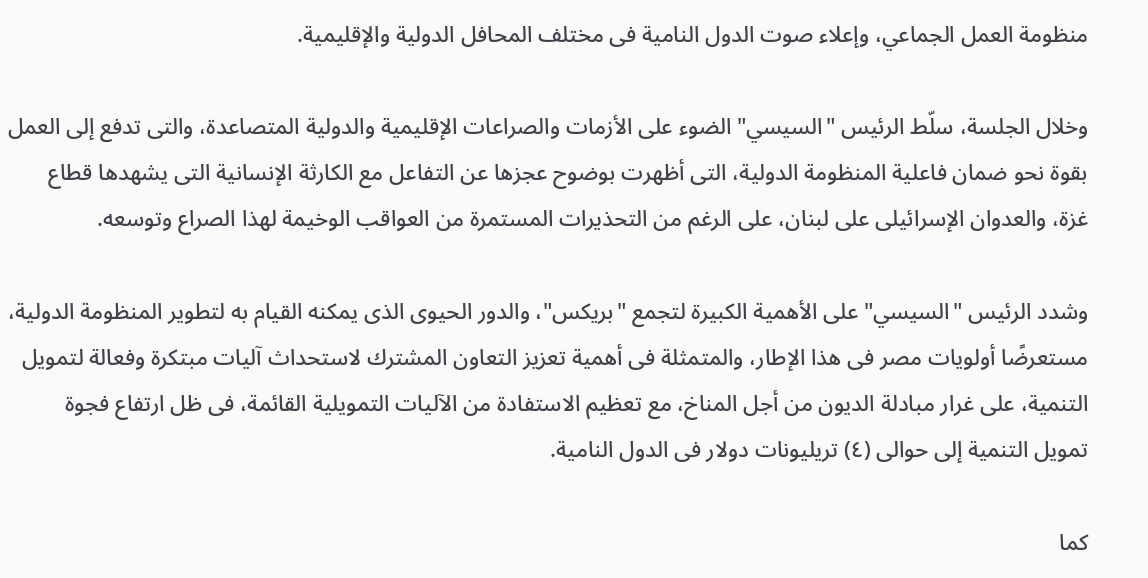منظومة العمل الجماعي، وإعلاء صوت الدول النامية فى مختلف المحافل الدولية والإقليمية.

وخلال الجلسة، سلّط الرئيس "السيسي" الضوء على الأزمات والصراعات الإقليمية والدولية المتصاعدة، والتى تدفع إلى العمل بقوة نحو ضمان فاعلية المنظومة الدولية، التى أظهرت بوضوح عجزها عن التفاعل مع الكارثة الإنسانية التى يشهدها قطاع غزة، والعدوان الإسرائيلى على لبنان، على الرغم من التحذيرات المستمرة من العواقب الوخيمة لهذا الصراع وتوسعه.

وشدد الرئيس "السيسي" على الأهمية الكبيرة لتجمع "بريكس"، والدور الحيوى الذى يمكنه القيام به لتطوير المنظومة الدولية، مستعرضًا أولويات مصر فى هذا الإطار، والمتمثلة فى أهمية تعزيز التعاون المشترك لاستحداث آليات مبتكرة وفعالة لتمويل التنمية، على غرار مبادلة الديون من أجل المناخ، مع تعظيم الاستفادة من الآليات التمويلية القائمة، فى ظل ارتفاع فجوة تمويل التنمية إلى حوالى (٤) تريليونات دولار فى الدول النامية.

كما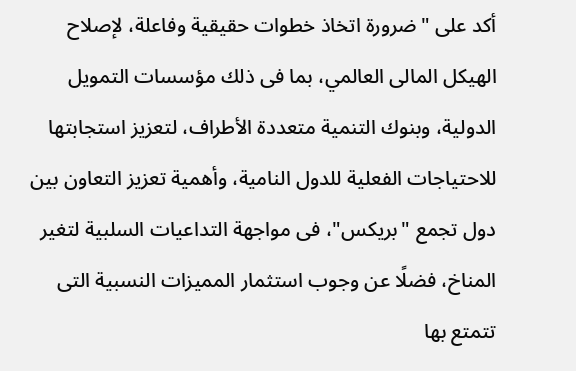أكد على "ضرورة اتخاذ خطوات حقيقية وفاعلة، لإصلاح الهيكل المالى العالمي، بما فى ذلك مؤسسات التمويل الدولية، وبنوك التنمية متعددة الأطراف، لتعزيز استجابتها للاحتياجات الفعلية للدول النامية، وأهمية تعزيز التعاون بين دول تجمع "بريكس"، فى مواجهة التداعيات السلبية لتغير المناخ، فضلًا عن وجوب استثمار المميزات النسبية التى تتمتع بها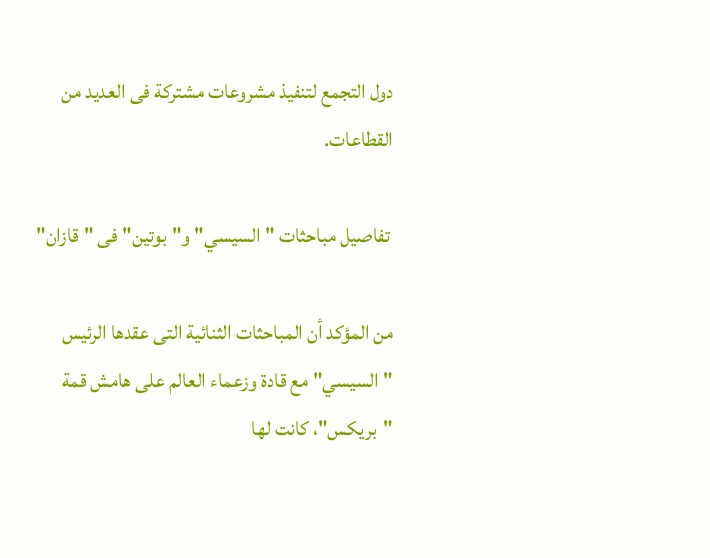دول التجمع لتنفيذ مشروعات مشتركة فى العديد من القطاعات.

 تفاصيل مباحثات "السيسي" و"بوتين" فى "قازان"

من المؤكد أن المباحثات الثنائية التى عقدها الرئيس "السيسي" مع قادة وزعماء العالم على هامش قمة "بريكس"، كانت لها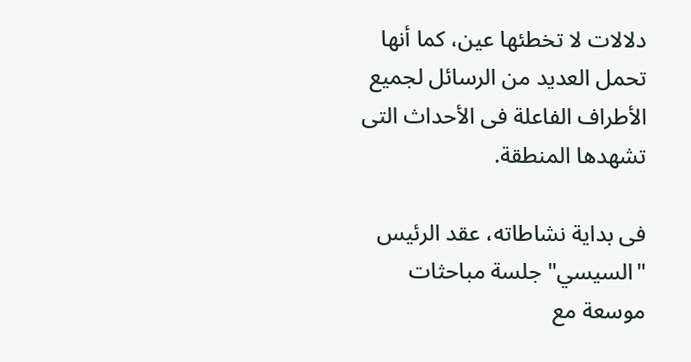دلالات لا تخطئها عين، كما أنها تحمل العديد من الرسائل لجميع الأطراف الفاعلة فى الأحداث التى تشهدها المنطقة.

فى بداية نشاطاته، عقد الرئيس "السيسي" جلسة مباحثات موسعة مع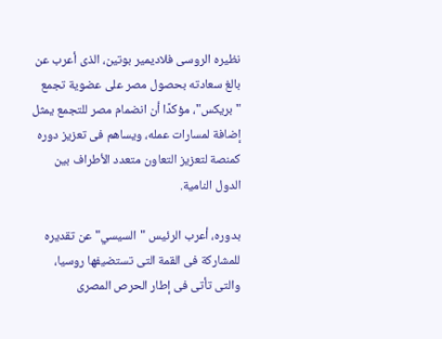نظيره الروسى فلاديمير بوتين، الذى أعرب عن بالغ سعادته بحصول مصر على عضوية تجمع "بريكس"، مؤكدًا أن انضمام مصر للتجمع يمثل إضافة لمسارات عمله، ويساهم فى تعزيز دوره كمنصة لتعزيز التعاون متعدد الأطراف بين الدول النامية.

بدوره، أعرب الرئيس "السيسي" عن تقديره للمشاركة فى القمة التى تستضيفها روسيا، والتى تأتى فى إطار الحرص المصرى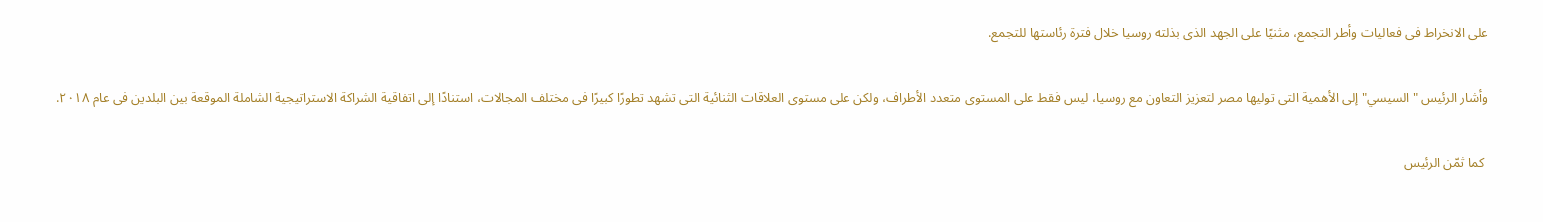على الانخراط فى فعاليات وأطر التجمع، مثنيًا على الجهد الذى بذلته روسيا خلال فترة رئاستها للتجمع.

وأشار الرئيس "السيسي" إلى الأهمية التى توليها مصر لتعزيز التعاون مع روسيا، ليس فقط على المستوى متعدد الأطراف، ولكن على مستوى العلاقات الثنائية التى تشهد تطورًا كبيرًا فى مختلف المجالات، استنادًا إلى اتفاقية الشراكة الاستراتيجية الشاملة الموقعة بين البلدين فى عام ٢٠١٨.

 كما ثمّن الرئيس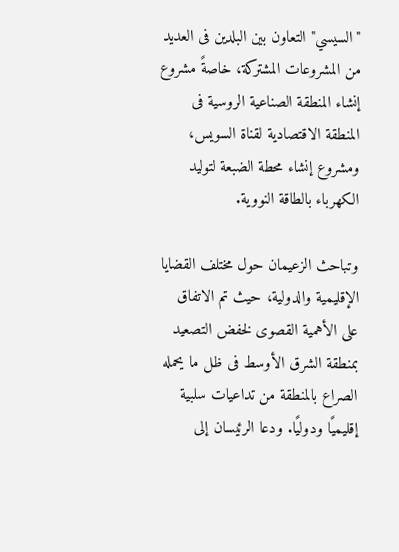"السيسي" التعاون بين البلدين فى العديد من المشروعات المشتركة، خاصةً مشروع إنشاء المنطقة الصناعية الروسية فى المنطقة الاقتصادية لقناة السويس، ومشروع إنشاء محطة الضبعة لتوليد الكهرباء بالطاقة النووية.

وتباحث الزعيمان حول مختلف القضايا الإقليمية والدولية، حيث تم الاتفاق على الأهمية القصوى لخفض التصعيد بمنطقة الشرق الأوسط فى ظل ما يحمله الصراع بالمنطقة من تداعيات سلبية إقليميًا ودوليًا. ودعا الرئيسان إلى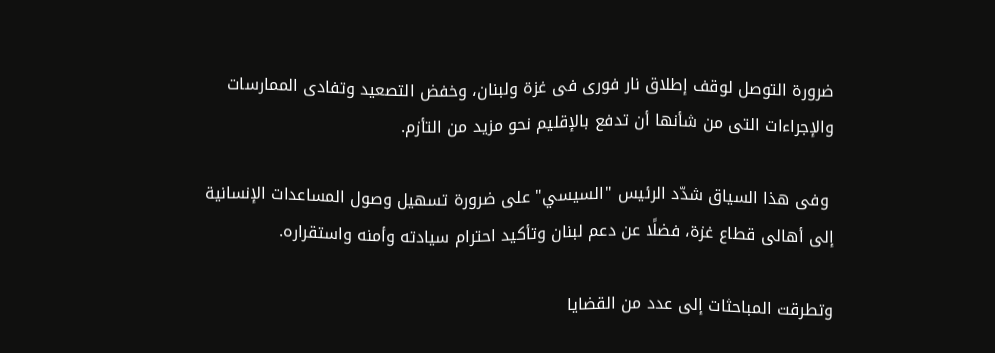ضرورة التوصل لوقف إطلاق نار فورى فى غزة ولبنان، وخفض التصعيد وتفادى الممارسات والإجراءات التى من شأنها أن تدفع بالإقليم نحو مزيد من التأزم.

 وفى هذا السياق شدّد الرئيس "السيسي" على ضرورة تسهيل وصول المساعدات الإنسانية إلى أهالى قطاع غزة، فضلًا عن دعم لبنان وتأكيد احترام سيادته وأمنه واستقراره.

وتطرقت المباحثات إلى عدد من القضايا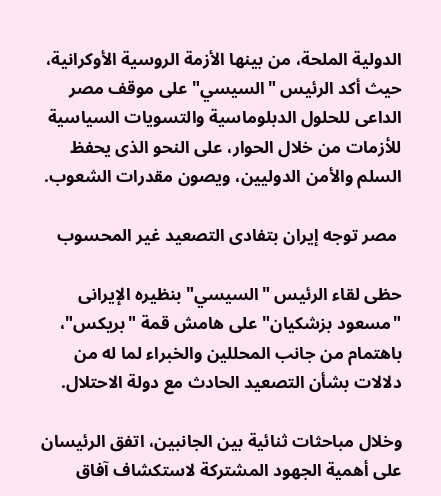الدولية الملحة، من بينها الأزمة الروسية الأوكرانية، حيث أكد الرئيس "السيسي" على موقف مصر الداعى للحلول الدبلوماسية والتسويات السياسية للأزمات من خلال الحوار، على النحو الذى يحفظ السلم والأمن الدوليين، ويصون مقدرات الشعوب.

 مصر توجه إيران بتفادى التصعيد غير المحسوب

حظى لقاء الرئيس "السيسي" بنظيره الإيرانى "مسعود بزشكيان" على هامش قمة "بريكس"، باهتمام من جانب المحللين والخبراء لما له من دلالات بشأن التصعيد الحادث مع دولة الاحتلال.

وخلال مباحثات ثنائية بين الجانبين، اتفق الرئيسان على أهمية الجهود المشتركة لاستكشاف آفاق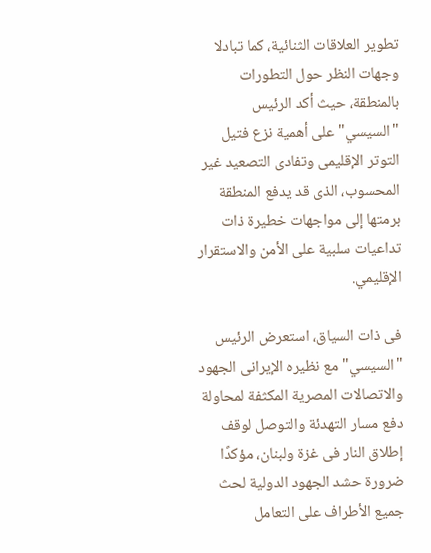تطوير العلاقات الثنائية، كما تبادلا وجهات النظر حول التطورات بالمنطقة، حيث أكد الرئيس "السيسي" على أهمية نزع فتيل التوتر الإقليمى وتفادى التصعيد غير المحسوب، الذى قد يدفع المنطقة برمتها إلى مواجهات خطيرة ذات تداعيات سلبية على الأمن والاستقرار الإقليمي.

فى ذات السياق، استعرض الرئيس "السيسي" مع نظيره الإيرانى الجهود والاتصالات المصرية المكثفة لمحاولة دفع مسار التهدئة والتوصل لوقف إطلاق النار فى غزة ولبنان، مؤكدًا ضرورة حشد الجهود الدولية لحث جميع الأطراف على التعامل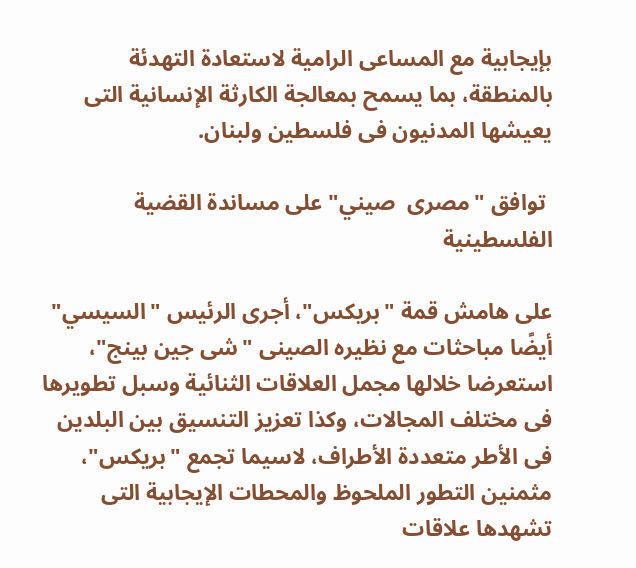بإيجابية مع المساعى الرامية لاستعادة التهدئة بالمنطقة، بما يسمح بمعالجة الكارثة الإنسانية التى يعيشها المدنيون فى فلسطين ولبنان.

 توافق "مصرى  صيني" على مساندة القضية الفلسطينية

على هامش قمة "بريكس"، أجرى الرئيس "السيسي" أيضًا مباحثات مع نظيره الصينى "شى جين بينج"، استعرضا خلالها مجمل العلاقات الثنائية وسبل تطويرها فى مختلف المجالات، وكذا تعزيز التنسيق بين البلدين فى الأطر متعددة الأطراف، لاسيما تجمع "بريكس"، مثمنين التطور الملحوظ والمحطات الإيجابية التى تشهدها علاقات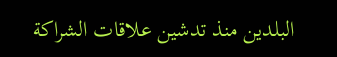البلدين منذ تدشين علاقات الشراكة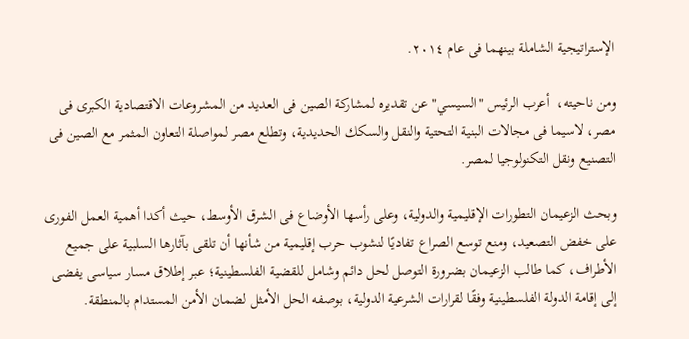الإستراتيجية الشاملة بينهما فى عام ٢٠١٤.

ومن ناحيته،  أعرب الرئيس "السيسي" عن تقديره لمشاركة الصين فى العديد من المشروعات الاقتصادية الكبرى فى مصر، لاسيما فى مجالات البنية التحتية والنقل والسكك الحديدية، وتطلع مصر لمواصلة التعاون المثمر مع الصين فى التصنيع ونقل التكنولوجيا لمصر.

وبحث الزعيمان التطورات الإقليمية والدولية، وعلى رأسها الأوضاع فى الشرق الأوسط، حيث أكدا أهمية العمل الفورى على خفض التصعيد، ومنع توسع الصراع تفاديًا لنشوب حرب إقليمية من شأنها أن تلقى بآثارها السلبية على جميع الأطراف، كما طالب الزعيمان بضرورة التوصل لحل دائم وشامل للقضية الفلسطينية؛ عبر إطلاق مسار سياسى يفضى إلى إقامة الدولة الفلسطينية وفقًا لقرارات الشرعية الدولية، بوصفه الحل الأمثل لضمان الأمن المستدام بالمنطقة.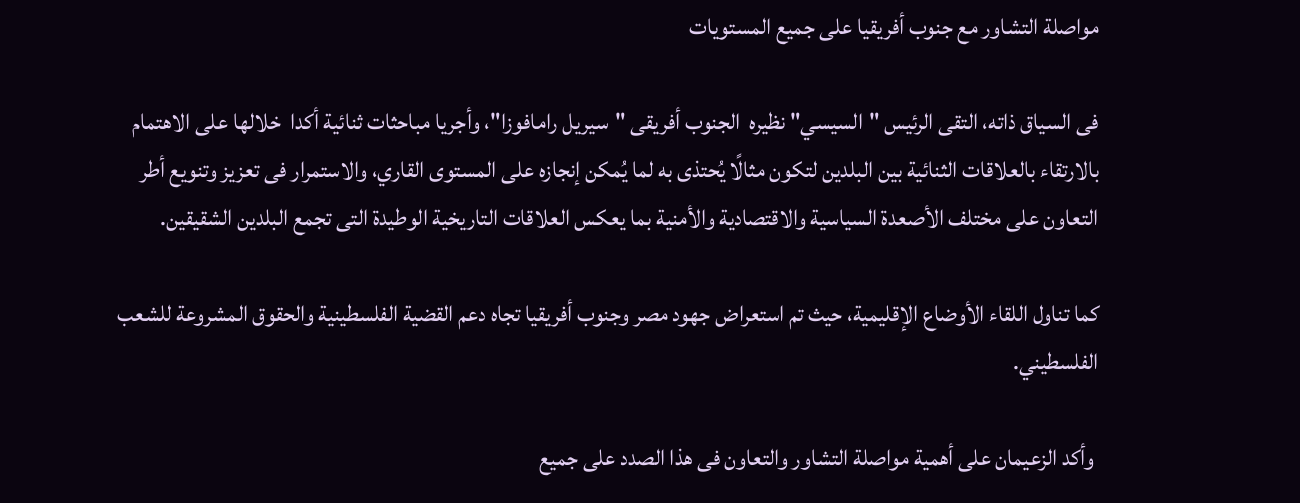مواصلة التشاور مع جنوب أفريقيا على جميع المستويات

فى السياق ذاته، التقى الرئيس "السيسي" نظيره  الجنوب أفريقى "سيريل رامافوزا"، وأجريا مباحثات ثنائية أكدا  خلالها على الاهتمام بالارتقاء بالعلاقات الثنائية بين البلدين لتكون مثالًا يُحتذى به لما يُمكن إنجازه على المستوى القاري، والاستمرار فى تعزيز وتنويع أطر التعاون على مختلف الأصعدة السياسية والاقتصادية والأمنية بما يعكس العلاقات التاريخية الوطيدة التى تجمع البلدين الشقيقين.

كما تناول اللقاء الأوضاع الإقليمية، حيث تم استعراض جهود مصر وجنوب أفريقيا تجاه دعم القضية الفلسطينية والحقوق المشروعة للشعب الفلسطيني.

 وأكد الزعيمان على أهمية مواصلة التشاور والتعاون فى هذا الصدد على جميع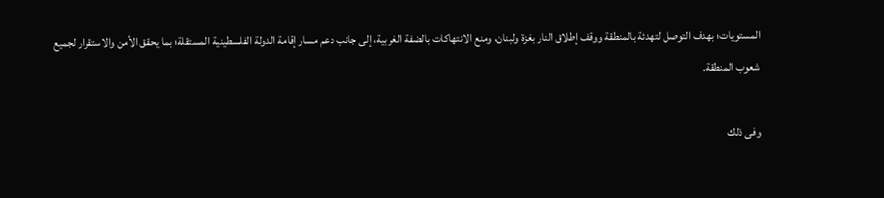المستويات؛ بهدف التوصل لتهدئة بالمنطقة ووقف إطلاق النار بغزة ولبنان، ومنع الانتهاكات بالضفة الغربية، إلى جانب دعم مسار إقامة الدولة الفلسطينية المستقلة؛ بما يحقق الأمن والاستقرار لجميع شعوب المنطقة.

وفى ذلك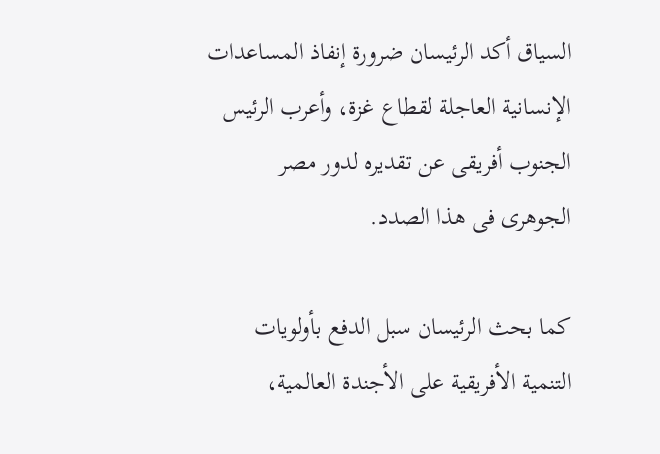السياق أكد الرئيسان ضرورة إنفاذ المساعدات الإنسانية العاجلة لقطاع غزة، وأعرب الرئيس الجنوب أفريقى عن تقديره لدور مصر الجوهرى فى هذا الصدد.

كما بحث الرئيسان سبل الدفع بأولويات التنمية الأفريقية على الأجندة العالمية،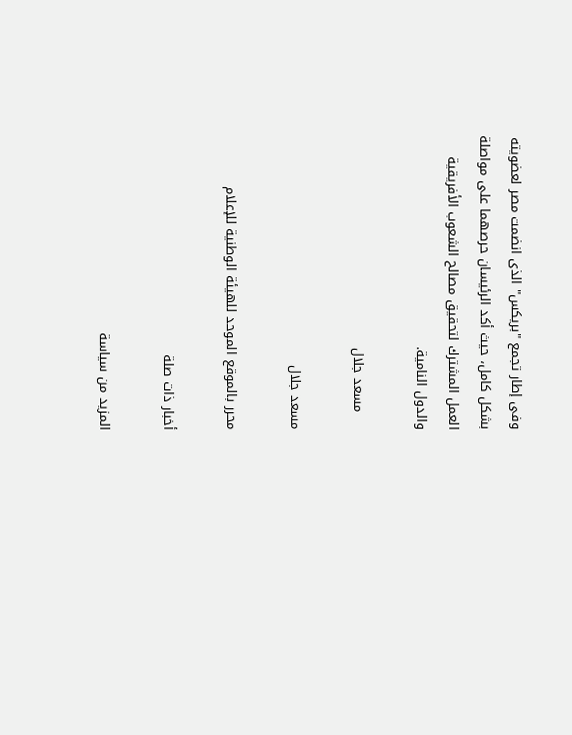وفى إطار تجمع "بريكس" الذى انضمت مصر لعضويته بشكل كامل، حيث أكد الرئيسان حرصهما على مواصلة العمل المشترك لتحقيق مصالح الشعوب الأفريقية والدول النامية.

    مسعد جلال

مسعد جلال

محرر بالموقع الموحد للهيئة الوطنية للإعلام

أخبار ذات صلة

المزيد من سياسة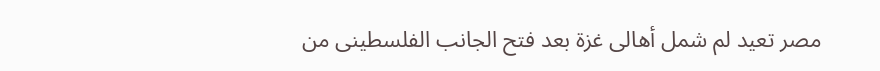مصر تعيد لم شمل أهالى غزة بعد فتح الجانب الفلسطينى من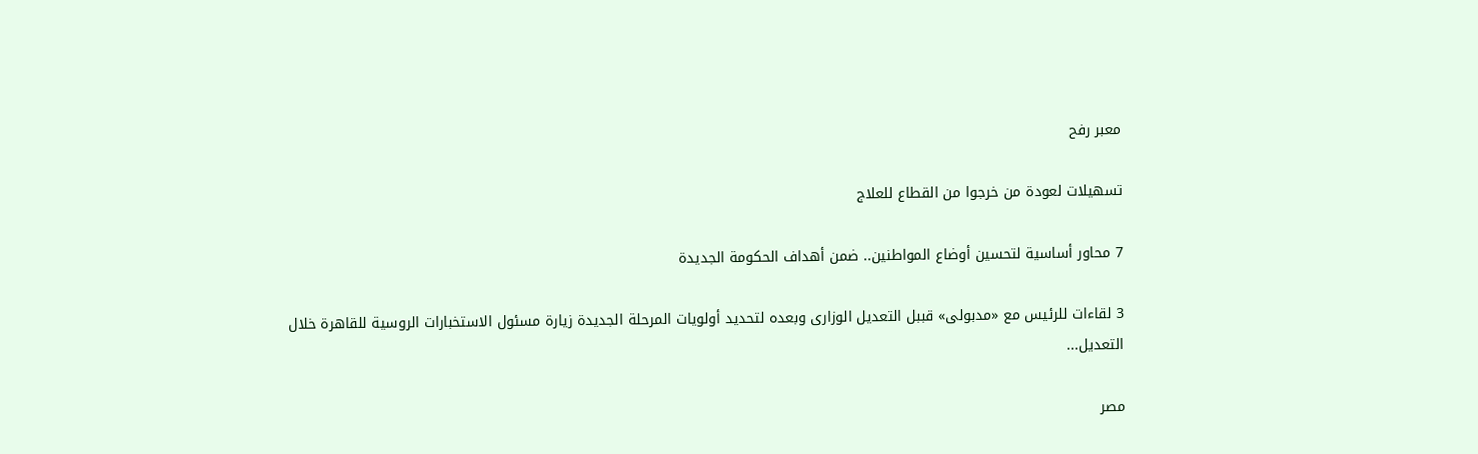معبر رفح

تسهيلات لعودة من خرجوا من القطاع للعلاج

7 محاور أساسية لتحسين أوضاع المواطنين.. ضمن أهداف الحكومة الجديدة

3 لقاءات للرئيس مع «مدبولى» قببل التعديل الوزارى وبعده لتحديد أولويات المرحلة الجديدة زيارة مسئول الاستخبارات الروسية للقاهرة خلال التعديل...

مصر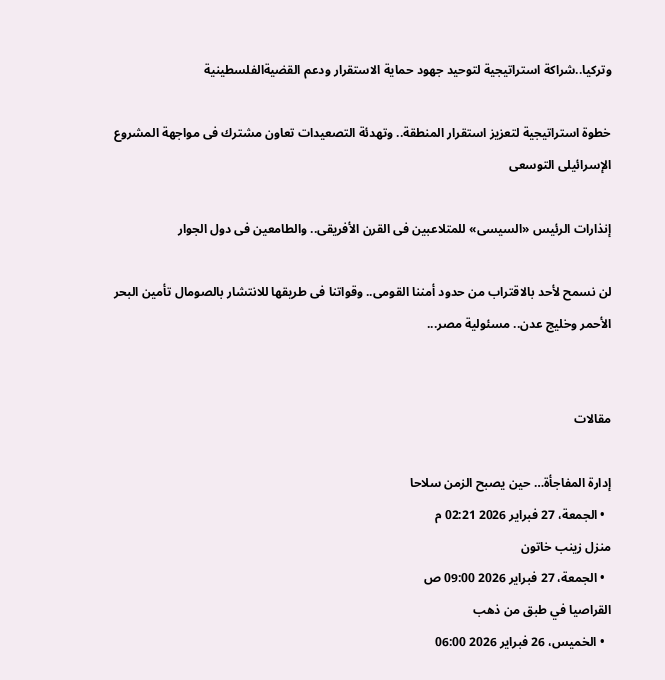وتركيا..شراكة استراتيجية لتوحيد جهود حماية الاستقرار ودعم القضيةالفلسطينية

خطوة استراتيجية لتعزيز استقرار المنطقة.. وتهدئة التصعيدات تعاون مشترك فى مواجهة المشروع الإسرائيلى التوسعى

إنذارات الرئيس «السيسى» للمتلاعبين فى القرن الأفريقى.. والطامعين فى دول الجوار

لن نسمح لأحد بالاقتراب من حدود أمننا القومى.. وقواتنا فى طريقها للانتشار بالصومال تأمين البحر الأحمر وخليج عدن.. مسئولية مصر...


مقالات

إدارة المفاجأة… حين يصبح الزمن سلاحا
  • الجمعة، 27 فبراير 2026 02:21 م
منزل زينب خاتون
  • الجمعة، 27 فبراير 2026 09:00 ص
القراصيا في طبق من ذهب
  • الخميس، 26 فبراير 2026 06:00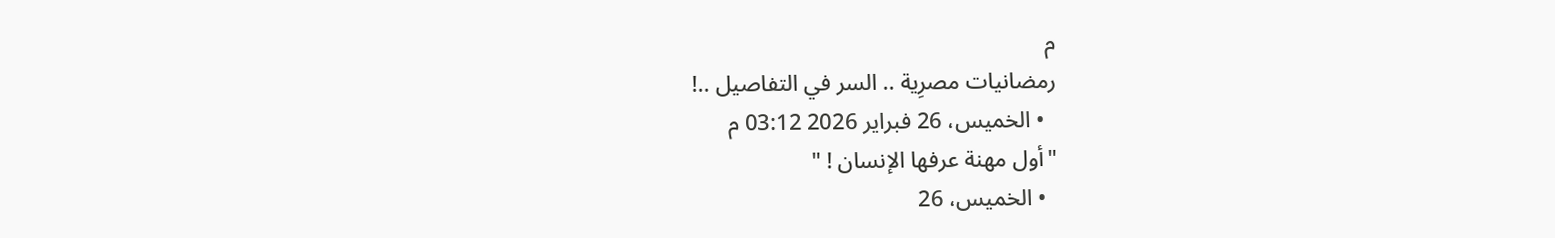م
رمضانيات مصرِية .. السر في التفاصيل ..!
  • الخميس، 26 فبراير 2026 03:12 م
"أول مهنة عرفها الإنسان ! "
  • الخميس، 26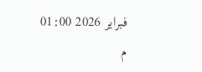فبراير 2026 01:00 م